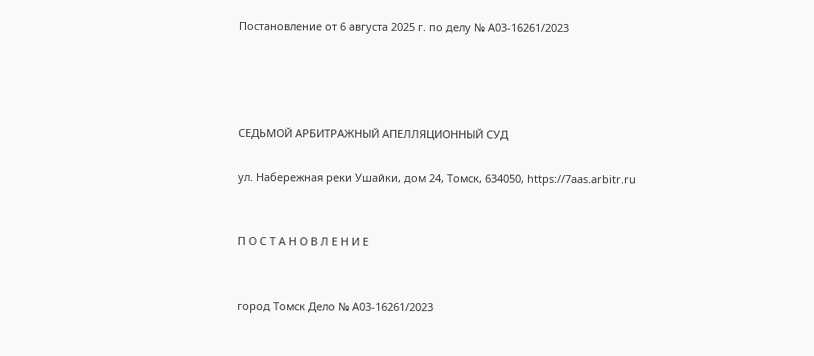Постановление от 6 августа 2025 г. по делу № А03-16261/2023




СЕДЬМОЙ АРБИТРАЖНЫЙ АПЕЛЛЯЦИОННЫЙ СУД

ул. Набережная реки Ушайки, дом 24, Томск, 634050, https://7aas.arbitr.ru


П О С Т А Н О В Л Е Н И Е


город Томск Дело № А03-16261/2023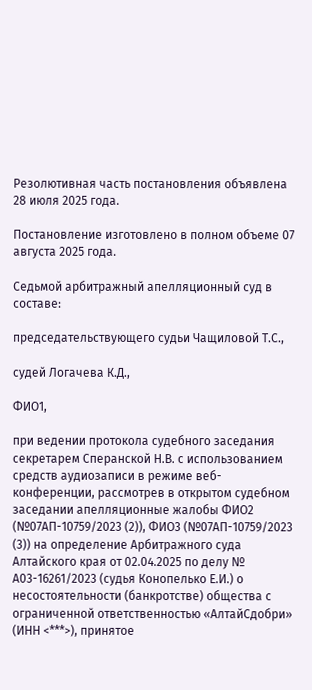Резолютивная часть постановления объявлена 28 июля 2025 года.

Постановление изготовлено в полном объеме 07 августа 2025 года.

Седьмой арбитражный апелляционный суд в составе:

председательствующего судьи Чащиловой Т.С.,

судей Логачева К.Д.,

ФИО1,

при ведении протокола судебного заседания секретарем Сперанской Н.В. с использованием средств аудиозаписи в режиме веб-конференции, рассмотрев в открытом судебном заседании апелляционные жалобы ФИО2 (№07АП-10759/2023 (2)), ФИО3 (№07АП-10759/2023 (3)) на определение Арбитражного суда Алтайского края от 02.04.2025 по делу № А03-16261/2023 (судья Конопелько Е.И.) о несостоятельности (банкротстве) общества с ограниченной ответственностью «АлтайСдобри» (ИНН <***>), принятое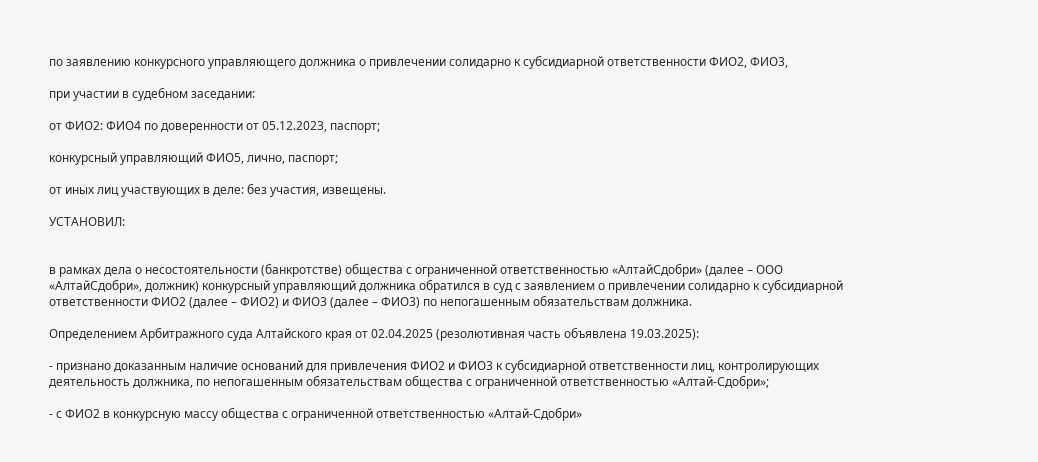по заявлению конкурсного управляющего должника о привлечении солидарно к субсидиарной ответственности ФИО2, ФИО3,

при участии в судебном заседании:

от ФИО2: ФИО4 по доверенности от 05.12.2023, паспорт;

конкурсный управляющий ФИО5, лично, паспорт;

от иных лиц участвующих в деле: без участия, извещены.

УСТАНОВИЛ:


в рамках дела о несостоятельности (банкротстве) общества с ограниченной ответственностью «АлтайСдобри» (далее – ООО «АлтайСдобри», должник) конкурсный управляющий должника обратился в суд с заявлением о привлечении солидарно к субсидиарной ответственности ФИО2 (далее – ФИО2) и ФИО3 (далее – ФИО3) по непогашенным обязательствам должника.

Определением Арбитражного суда Алтайского края от 02.04.2025 (резолютивная часть объявлена 19.03.2025):

- признано доказанным наличие оснований для привлечения ФИО2 и ФИО3 к субсидиарной ответственности лиц, контролирующих деятельность должника, по непогашенным обязательствам общества с ограниченной ответственностью «Алтай-Сдобри»;

- с ФИО2 в конкурсную массу общества с ограниченной ответственностью «Алтай-Сдобри»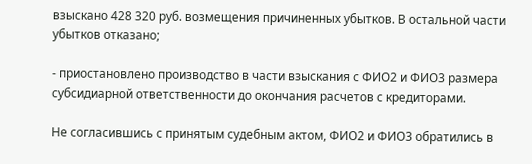взыскано 428 320 руб. возмещения причиненных убытков. В остальной части убытков отказано;

- приостановлено производство в части взыскания с ФИО2 и ФИО3 размера субсидиарной ответственности до окончания расчетов с кредиторами.

Не согласившись с принятым судебным актом, ФИО2 и ФИО3 обратились в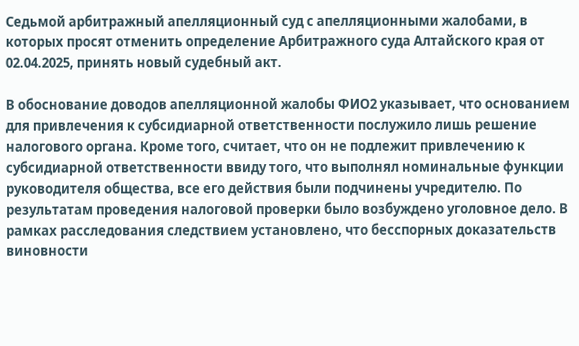Седьмой арбитражный апелляционный суд с апелляционными жалобами, в которых просят отменить определение Арбитражного суда Алтайского края от 02.04.2025, принять новый судебный акт.

В обоснование доводов апелляционной жалобы ФИО2 указывает, что основанием для привлечения к субсидиарной ответственности послужило лишь решение налогового органа. Кроме того, считает, что он не подлежит привлечению к субсидиарной ответственности ввиду того, что выполнял номинальные функции руководителя общества, все его действия были подчинены учредителю. По результатам проведения налоговой проверки было возбуждено уголовное дело. В рамках расследования следствием установлено, что бесспорных доказательств виновности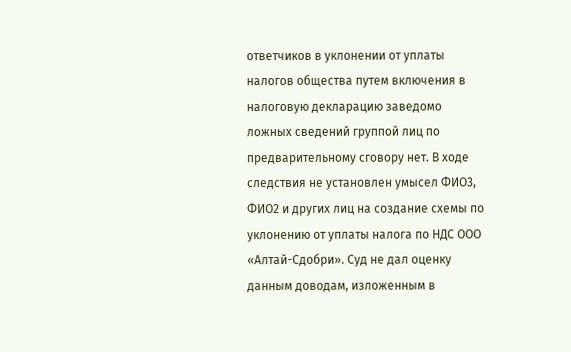ответчиков в уклонении от уплаты налогов общества путем включения в налоговую декларацию заведомо ложных сведений группой лиц по предварительному сговору нет. В ходе следствия не установлен умысел ФИО3, ФИО2 и других лиц на создание схемы по уклонению от уплаты налога по НДС ООО «Алтай-Сдобри». Суд не дал оценку данным доводам, изложенным в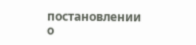постановлении о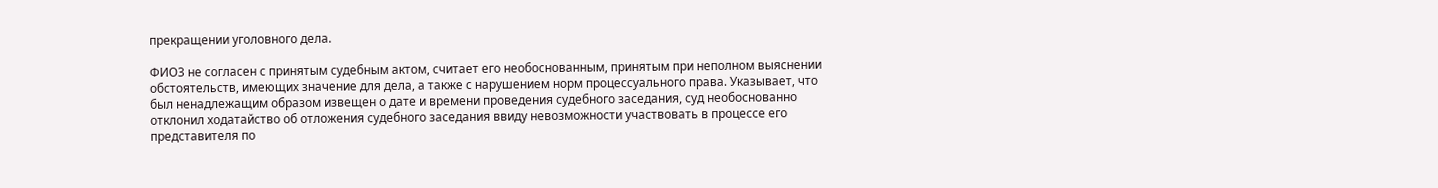прекращении уголовного дела.

ФИО3 не согласен с принятым судебным актом, считает его необоснованным, принятым при неполном выяснении обстоятельств, имеющих значение для дела, а также с нарушением норм процессуального права. Указывает, что был ненадлежащим образом извещен о дате и времени проведения судебного заседания, суд необоснованно отклонил ходатайство об отложения судебного заседания ввиду невозможности участвовать в процессе его представителя по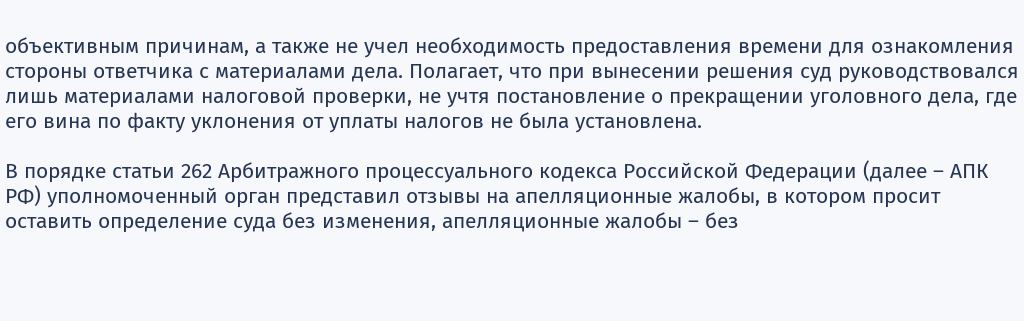объективным причинам, а также не учел необходимость предоставления времени для ознакомления стороны ответчика с материалами дела. Полагает, что при вынесении решения суд руководствовался лишь материалами налоговой проверки, не учтя постановление о прекращении уголовного дела, где его вина по факту уклонения от уплаты налогов не была установлена.

В порядке статьи 262 Арбитражного процессуального кодекса Российской Федерации (далее – АПК РФ) уполномоченный орган представил отзывы на апелляционные жалобы, в котором просит оставить определение суда без изменения, апелляционные жалобы – без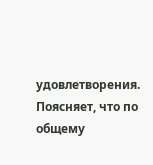удовлетворения. Поясняет, что по общему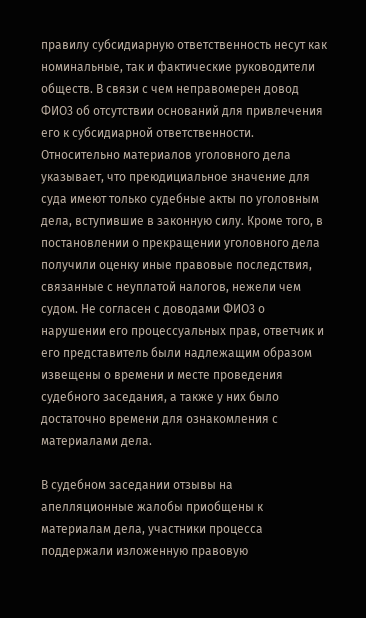правилу субсидиарную ответственность несут как номинальные, так и фактические руководители обществ. В связи с чем неправомерен довод ФИО3 об отсутствии оснований для привлечения его к субсидиарной ответственности. Относительно материалов уголовного дела указывает, что преюдициальное значение для суда имеют только судебные акты по уголовным дела, вступившие в законную силу. Кроме того, в постановлении о прекращении уголовного дела получили оценку иные правовые последствия, связанные с неуплатой налогов, нежели чем судом. Не согласен с доводами ФИО3 о нарушении его процессуальных прав, ответчик и его представитель были надлежащим образом извещены о времени и месте проведения судебного заседания, а также у них было достаточно времени для ознакомления с материалами дела.

В судебном заседании отзывы на апелляционные жалобы приобщены к материалам дела, участники процесса поддержали изложенную правовую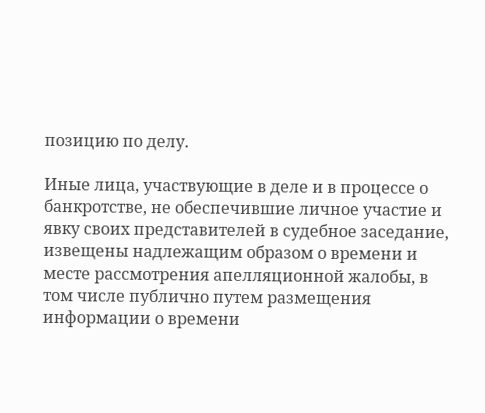позицию по делу.

Иные лица, участвующие в деле и в процессе о банкротстве, не обеспечившие личное участие и явку своих представителей в судебное заседание, извещены надлежащим образом о времени и месте рассмотрения апелляционной жалобы, в том числе публично путем размещения информации о времени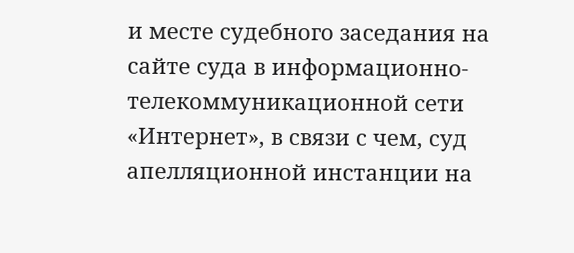и месте судебного заседания на сайте суда в информационно-телекоммуникационной сети «Интернет», в связи с чем, суд апелляционной инстанции на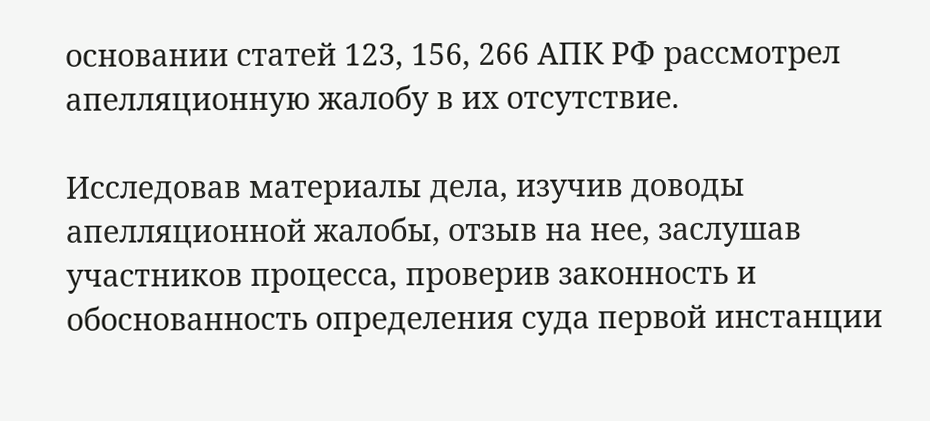основании статей 123, 156, 266 АПК РФ рассмотрел апелляционную жалобу в их отсутствие.

Исследовав материалы дела, изучив доводы апелляционной жалобы, отзыв на нее, заслушав участников процесса, проверив законность и обоснованность определения суда первой инстанции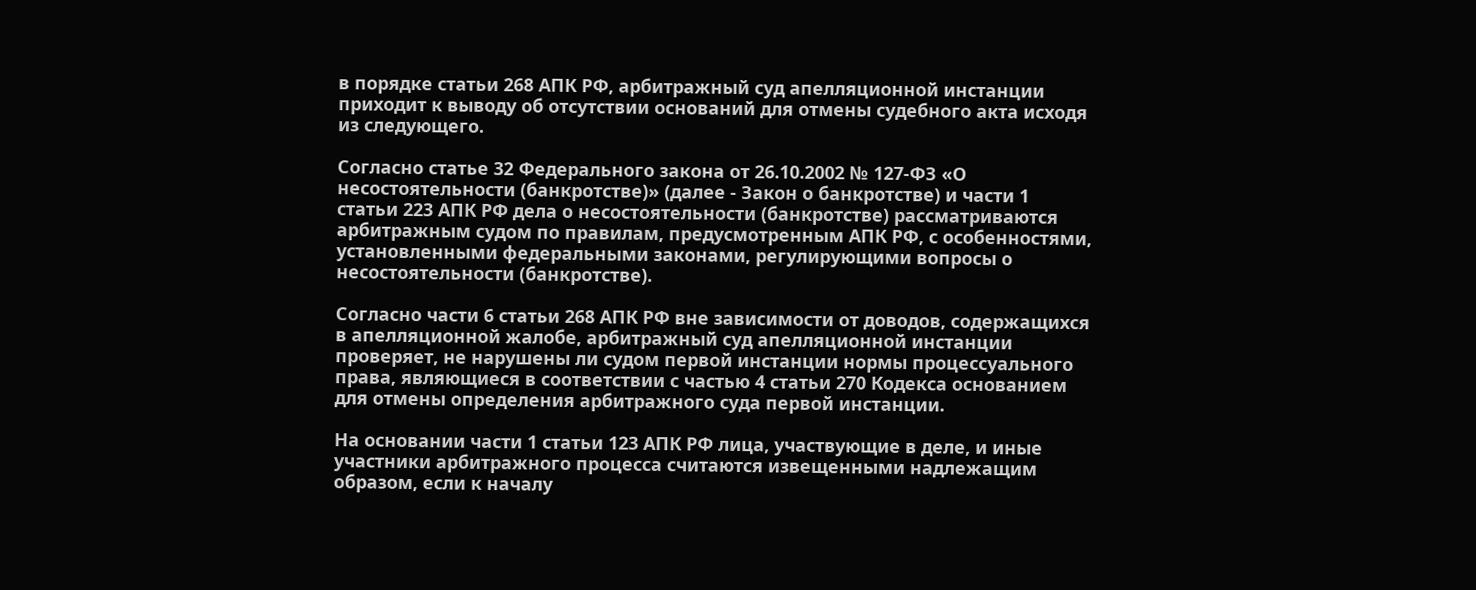в порядке статьи 268 АПК РФ, арбитражный суд апелляционной инстанции приходит к выводу об отсутствии оснований для отмены судебного акта исходя из следующего.

Согласно статье 32 Федерального закона от 26.10.2002 № 127-ФЗ «О несостоятельности (банкротстве)» (далее - Закон о банкротстве) и части 1 статьи 223 АПК РФ дела о несостоятельности (банкротстве) рассматриваются арбитражным судом по правилам, предусмотренным АПК РФ, с особенностями, установленными федеральными законами, регулирующими вопросы о несостоятельности (банкротстве).

Согласно части 6 статьи 268 АПК РФ вне зависимости от доводов, содержащихся в апелляционной жалобе, арбитражный суд апелляционной инстанции проверяет, не нарушены ли судом первой инстанции нормы процессуального права, являющиеся в соответствии с частью 4 статьи 270 Кодекса основанием для отмены определения арбитражного суда первой инстанции.

На основании части 1 статьи 123 АПК РФ лица, участвующие в деле, и иные участники арбитражного процесса считаются извещенными надлежащим образом, если к началу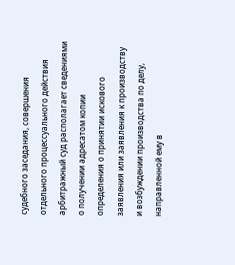судебного заседания, совершения отдельного процессуального действия арбитражный суд располагает сведениями о получении адресатом копии определения о принятии искового заявления или заявления к производству и возбуждении производства по делу, направленной ему в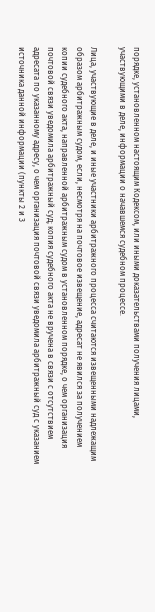порядке, установленном настоящим Кодексом, или иными доказательствами получения лицами, участвующими в деле, информации о начавшемся судебном процессе.

Лица, участвующие в деле, и иные участники арбитражного процесса считаются извещенными надлежащим образом арбитражным судом, если, несмотря на почтовое извещение, адресат не явился за получением копии судебного акта, направленной арбитражным судом в установленном порядке, о чем организация почтовой связи уведомила арбитражный суд; копия судебного акта не вручена в связи с отсутствием адресата по указанному адресу, о чем организация почтовой связи уведомила арбитражный суд с указанием источника данной информации (пункты 2 и 3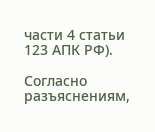части 4 статьи 123 АПК РФ).

Согласно разъяснениям,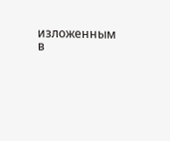изложенным в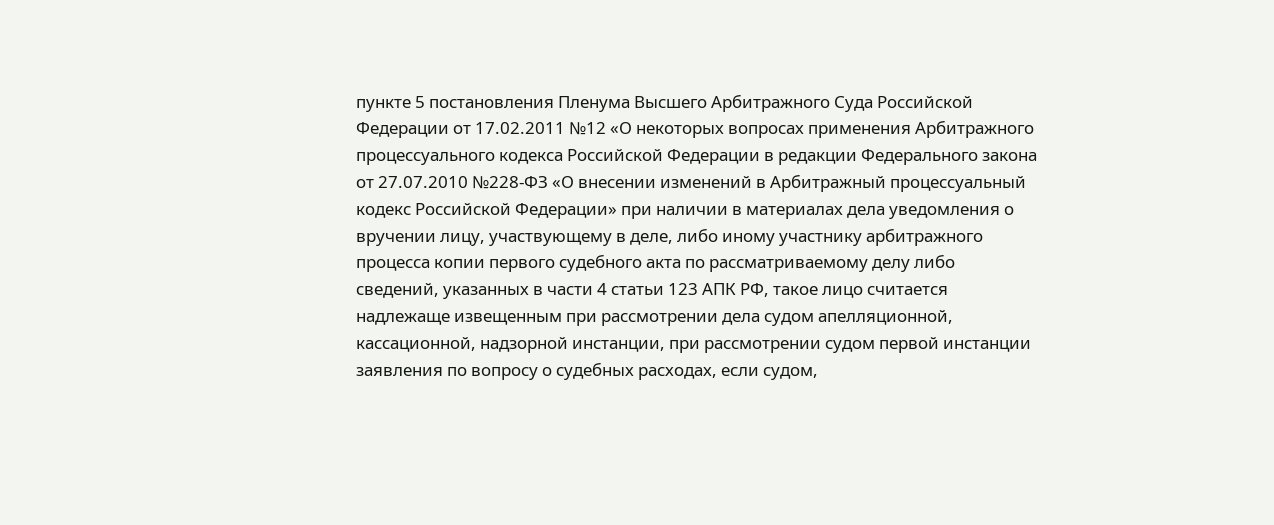пункте 5 постановления Пленума Высшего Арбитражного Суда Российской Федерации от 17.02.2011 №12 «О некоторых вопросах применения Арбитражного процессуального кодекса Российской Федерации в редакции Федерального закона от 27.07.2010 №228-ФЗ «О внесении изменений в Арбитражный процессуальный кодекс Российской Федерации» при наличии в материалах дела уведомления о вручении лицу, участвующему в деле, либо иному участнику арбитражного процесса копии первого судебного акта по рассматриваемому делу либо сведений, указанных в части 4 статьи 123 АПК РФ, такое лицо считается надлежаще извещенным при рассмотрении дела судом апелляционной, кассационной, надзорной инстанции, при рассмотрении судом первой инстанции заявления по вопросу о судебных расходах, если судом,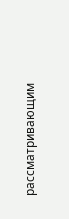рассматривающим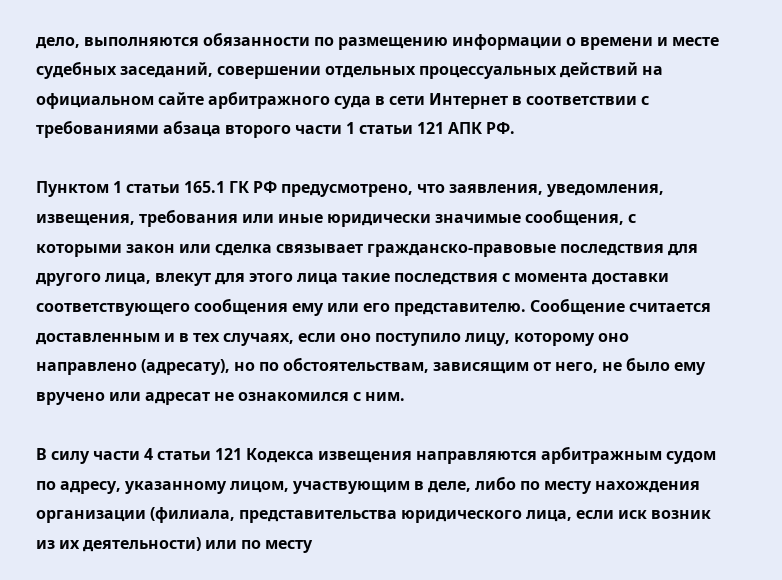дело, выполняются обязанности по размещению информации о времени и месте судебных заседаний, совершении отдельных процессуальных действий на официальном сайте арбитражного суда в сети Интернет в соответствии с требованиями абзаца второго части 1 статьи 121 АПК РФ.

Пунктом 1 статьи 165.1 ГК РФ предусмотрено, что заявления, уведомления, извещения, требования или иные юридически значимые сообщения, с которыми закон или сделка связывает гражданско-правовые последствия для другого лица, влекут для этого лица такие последствия с момента доставки соответствующего сообщения ему или его представителю. Сообщение считается доставленным и в тех случаях, если оно поступило лицу, которому оно направлено (адресату), но по обстоятельствам, зависящим от него, не было ему вручено или адресат не ознакомился с ним.

В силу части 4 статьи 121 Кодекса извещения направляются арбитражным судом по адресу, указанному лицом, участвующим в деле, либо по месту нахождения организации (филиала, представительства юридического лица, если иск возник из их деятельности) или по месту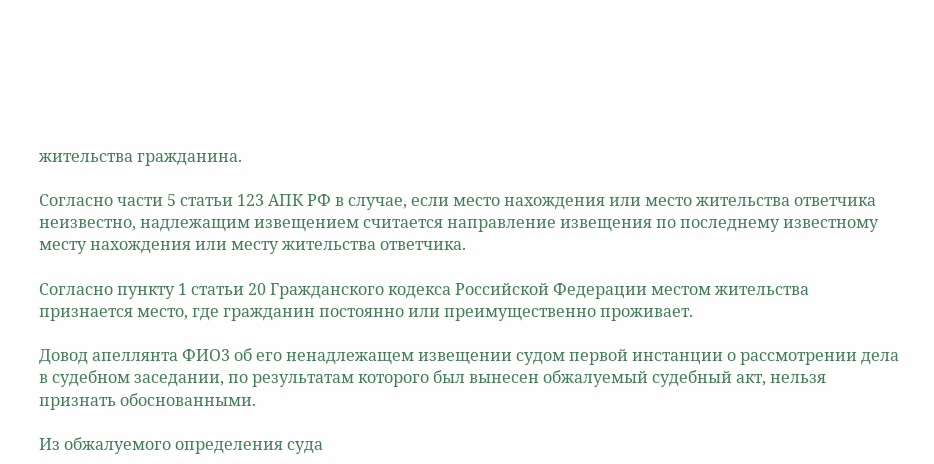жительства гражданина.

Согласно части 5 статьи 123 АПК РФ в случае, если место нахождения или место жительства ответчика неизвестно, надлежащим извещением считается направление извещения по последнему известному месту нахождения или месту жительства ответчика.

Согласно пункту 1 статьи 20 Гражданского кодекса Российской Федерации местом жительства признается место, где гражданин постоянно или преимущественно проживает.

Довод апеллянта ФИО3 об его ненадлежащем извещении судом первой инстанции о рассмотрении дела в судебном заседании, по результатам которого был вынесен обжалуемый судебный акт, нельзя признать обоснованными.

Из обжалуемого определения суда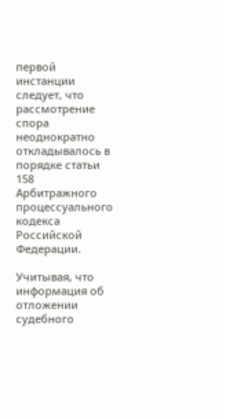первой инстанции следует, что рассмотрение спора неоднократно откладывалось в порядке статьи 158 Арбитражного процессуального кодекса Российской Федерации.

Учитывая, что информация об отложении судебного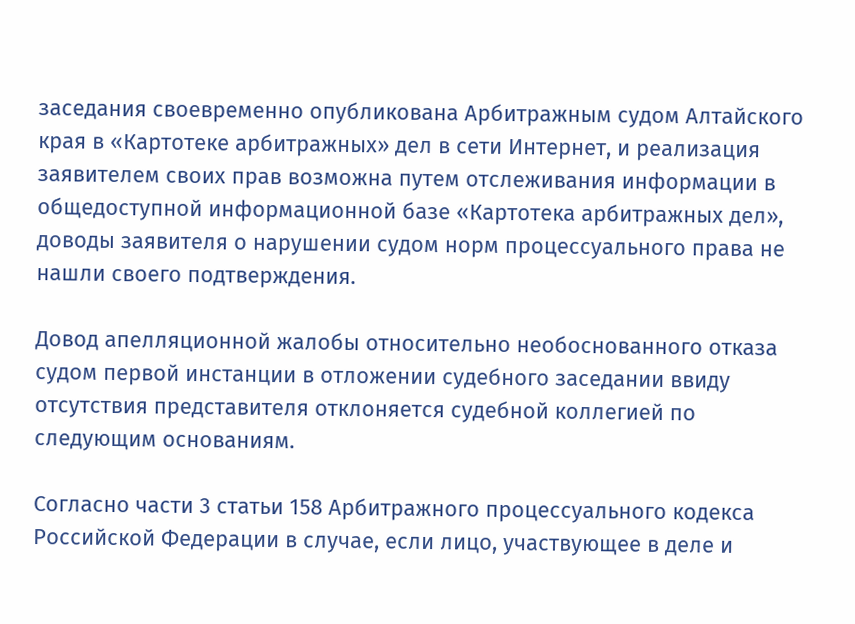заседания своевременно опубликована Арбитражным судом Алтайского края в «Картотеке арбитражных» дел в сети Интернет, и реализация заявителем своих прав возможна путем отслеживания информации в общедоступной информационной базе «Картотека арбитражных дел», доводы заявителя о нарушении судом норм процессуального права не нашли своего подтверждения.

Довод апелляционной жалобы относительно необоснованного отказа судом первой инстанции в отложении судебного заседании ввиду отсутствия представителя отклоняется судебной коллегией по следующим основаниям.

Согласно части 3 статьи 158 Арбитражного процессуального кодекса Российской Федерации в случае, если лицо, участвующее в деле и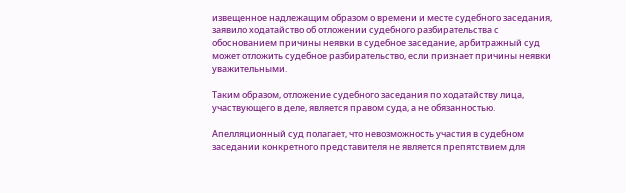извещенное надлежащим образом о времени и месте судебного заседания, заявило ходатайство об отложении судебного разбирательства с обоснованием причины неявки в судебное заседание, арбитражный суд может отложить судебное разбирательство, если признает причины неявки уважительными.

Таким образом, отложение судебного заседания по ходатайству лица, участвующего в деле, является правом суда, а не обязанностью.

Апелляционный суд полагает, что невозможность участия в судебном заседании конкретного представителя не является препятствием для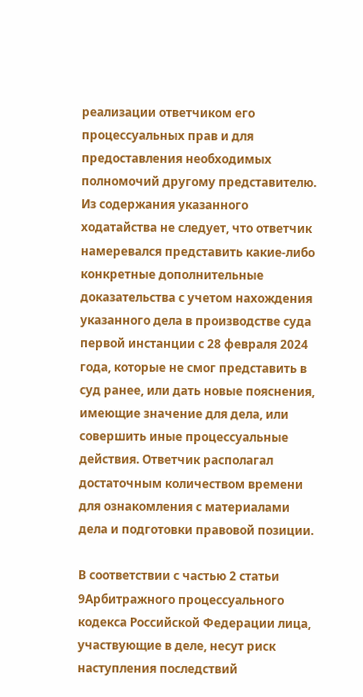реализации ответчиком его процессуальных прав и для предоставления необходимых полномочий другому представителю. Из содержания указанного ходатайства не следует, что ответчик намеревался представить какие-либо конкретные дополнительные доказательства с учетом нахождения указанного дела в производстве суда первой инстанции с 28 февраля 2024 года, которые не смог представить в суд ранее, или дать новые пояснения, имеющие значение для дела, или совершить иные процессуальные действия. Ответчик располагал достаточным количеством времени для ознакомления с материалами дела и подготовки правовой позиции.

В соответствии с частью 2 статьи 9Арбитражного процессуального кодекса Российской Федерации лица, участвующие в деле, несут риск наступления последствий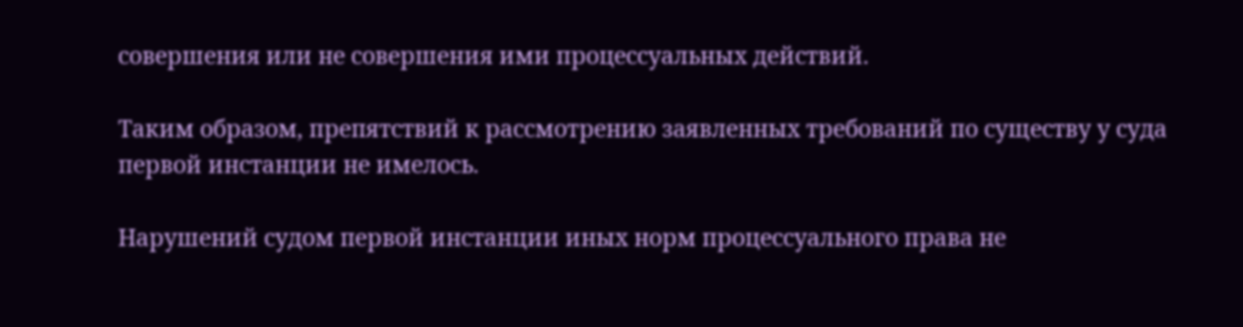совершения или не совершения ими процессуальных действий.

Таким образом, препятствий к рассмотрению заявленных требований по существу у суда первой инстанции не имелось.

Нарушений судом первой инстанции иных норм процессуального права не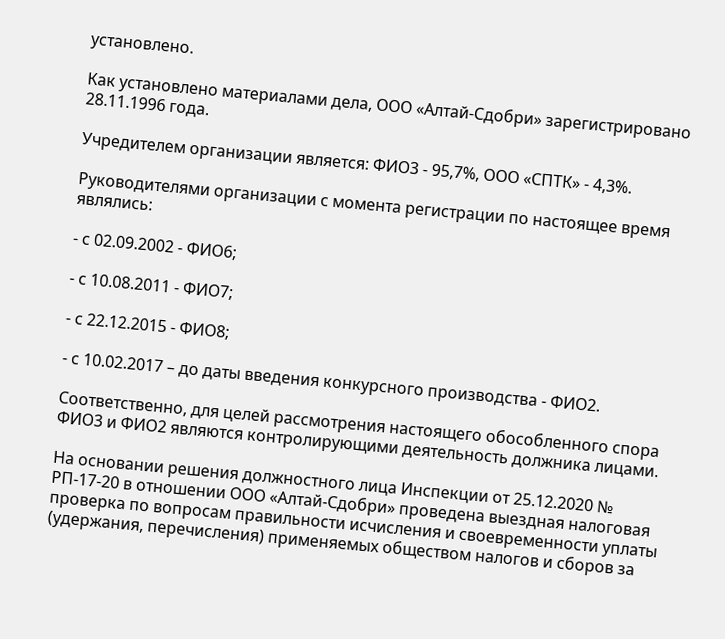установлено.

Как установлено материалами дела, ООО «Алтай-Сдобри» зарегистрировано 28.11.1996 года.

Учредителем организации является: ФИО3 - 95,7%, ООО «СПТК» - 4,3%.

Руководителями организации с момента регистрации по настоящее время являлись:

- с 02.09.2002 - ФИО6;

- с 10.08.2011 - ФИО7;

- с 22.12.2015 - ФИО8;

- с 10.02.2017 – до даты введения конкурсного производства - ФИО2.

Соответственно, для целей рассмотрения настоящего обособленного спора ФИО3 и ФИО2 являются контролирующими деятельность должника лицами.

На основании решения должностного лица Инспекции от 25.12.2020 № РП-17-20 в отношении ООО «Алтай-Сдобри» проведена выездная налоговая проверка по вопросам правильности исчисления и своевременности уплаты (удержания, перечисления) применяемых обществом налогов и сборов за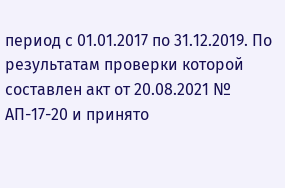период с 01.01.2017 по 31.12.2019. По результатам проверки которой составлен акт от 20.08.2021 № АП-17-20 и принято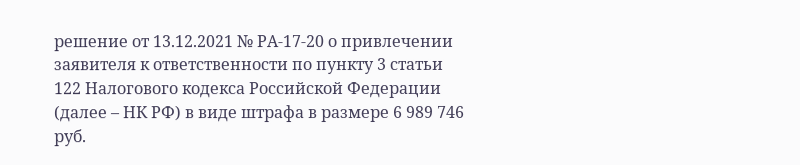решение от 13.12.2021 № РА-17-20 о привлечении заявителя к ответственности по пункту 3 статьи 122 Налогового кодекса Российской Федерации (далее – НК РФ) в виде штрафа в размере 6 989 746 руб.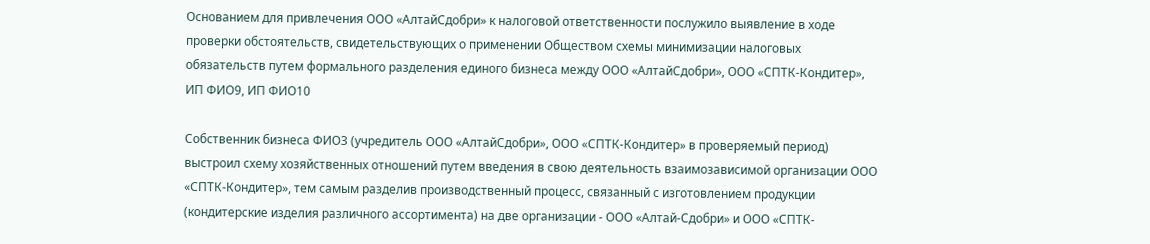Основанием для привлечения ООО «АлтайСдобри» к налоговой ответственности послужило выявление в ходе проверки обстоятельств, свидетельствующих о применении Обществом схемы минимизации налоговых обязательств путем формального разделения единого бизнеса между ООО «АлтайСдобри», ООО «СПТК-Кондитер», ИП ФИО9, ИП ФИО10

Собственник бизнеса ФИО3 (учредитель ООО «АлтайСдобри», ООО «СПТК-Кондитер» в проверяемый период) выстроил схему хозяйственных отношений путем введения в свою деятельность взаимозависимой организации ООО «СПТК-Кондитер», тем самым разделив производственный процесс, связанный с изготовлением продукции (кондитерские изделия различного ассортимента) на две организации - ООО «Алтай-Сдобри» и ООО «СПТК-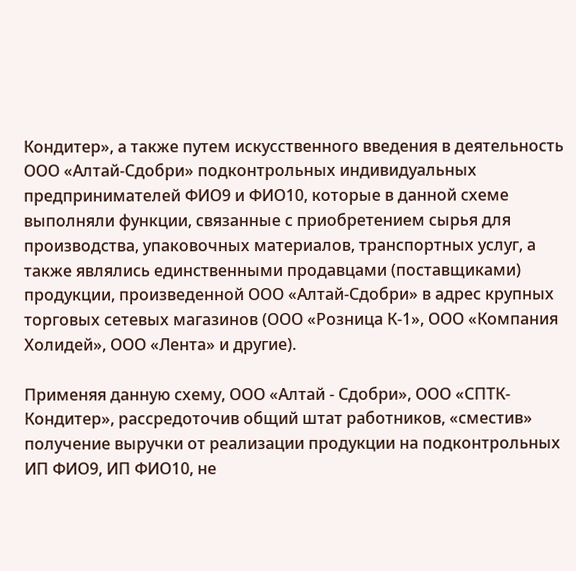Кондитер», а также путем искусственного введения в деятельность ООО «Алтай-Сдобри» подконтрольных индивидуальных предпринимателей ФИО9 и ФИО10, которые в данной схеме выполняли функции, связанные с приобретением сырья для производства, упаковочных материалов, транспортных услуг, а также являлись единственными продавцами (поставщиками) продукции, произведенной ООО «Алтай-Сдобри» в адрес крупных торговых сетевых магазинов (ООО «Розница К-1», ООО «Компания Холидей», ООО «Лента» и другие).

Применяя данную схему, ООО «Алтай - Сдобри», ООО «СПТК-Кондитер», рассредоточив общий штат работников, «сместив» получение выручки от реализации продукции на подконтрольных ИП ФИО9, ИП ФИО10, не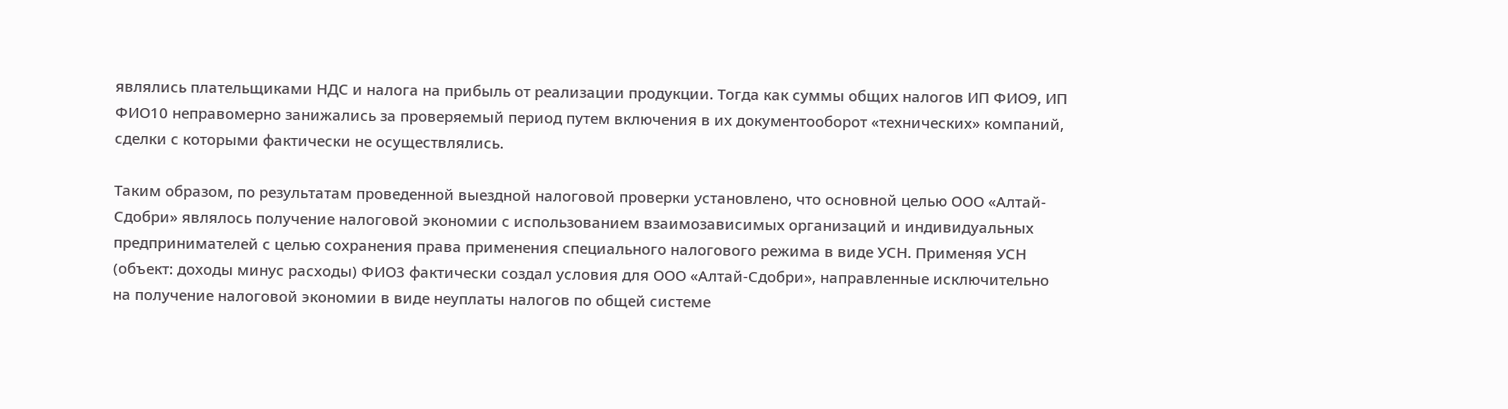являлись плательщиками НДС и налога на прибыль от реализации продукции. Тогда как суммы общих налогов ИП ФИО9, ИП ФИО10 неправомерно занижались за проверяемый период путем включения в их документооборот «технических» компаний, сделки с которыми фактически не осуществлялись.

Таким образом, по результатам проведенной выездной налоговой проверки установлено, что основной целью ООО «Алтай-Сдобри» являлось получение налоговой экономии с использованием взаимозависимых организаций и индивидуальных предпринимателей с целью сохранения права применения специального налогового режима в виде УСН. Применяя УСН (объект: доходы минус расходы) ФИО3 фактически создал условия для ООО «Алтай-Сдобри», направленные исключительно на получение налоговой экономии в виде неуплаты налогов по общей системе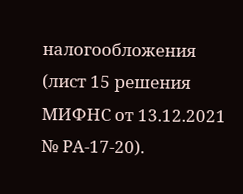налогообложения (лист 15 решения МИФНС от 13.12.2021 № РА-17-20).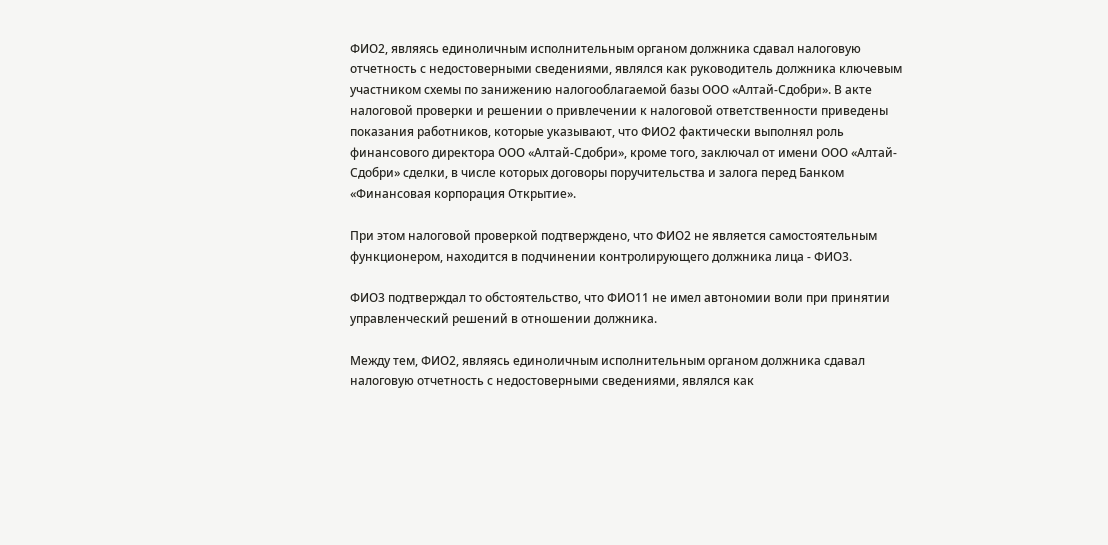ФИО2, являясь единоличным исполнительным органом должника сдавал налоговую отчетность с недостоверными сведениями, являлся как руководитель должника ключевым участником схемы по занижению налогооблагаемой базы ООО «Алтай-Сдобри». В акте налоговой проверки и решении о привлечении к налоговой ответственности приведены показания работников, которые указывают, что ФИО2 фактически выполнял роль финансового директора ООО «Алтай-Сдобри», кроме того, заключал от имени ООО «Алтай-Сдобри» сделки, в числе которых договоры поручительства и залога перед Банком «Финансовая корпорация Открытие».

При этом налоговой проверкой подтверждено, что ФИО2 не является самостоятельным функционером, находится в подчинении контролирующего должника лица - ФИО3.

ФИО3 подтверждал то обстоятельство, что ФИО11 не имел автономии воли при принятии управленческий решений в отношении должника.

Между тем, ФИО2, являясь единоличным исполнительным органом должника сдавал налоговую отчетность с недостоверными сведениями, являлся как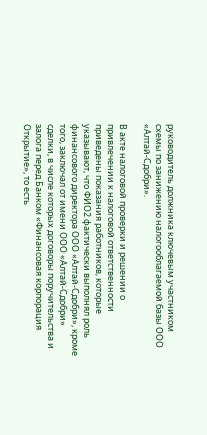руководитель должника ключевым участником схемы по занижению налогооблагаемой базы ООО «Алтай-Сдобри».

В акте налоговой проверки и решении о привлечении к налоговой ответственности приведены показания работников, которые указывают, что ФИО2 фактически выполнял роль финансового директора ООО «Алтай-Сдобри», кроме того, заключал от имени ООО «Алтай-Сдобри» сделки, в числе которых договоры поручительства и залога перед Банком «Финансовая корпорация Открытие», то есть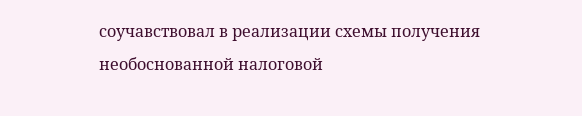соучавствовал в реализации схемы получения необоснованной налоговой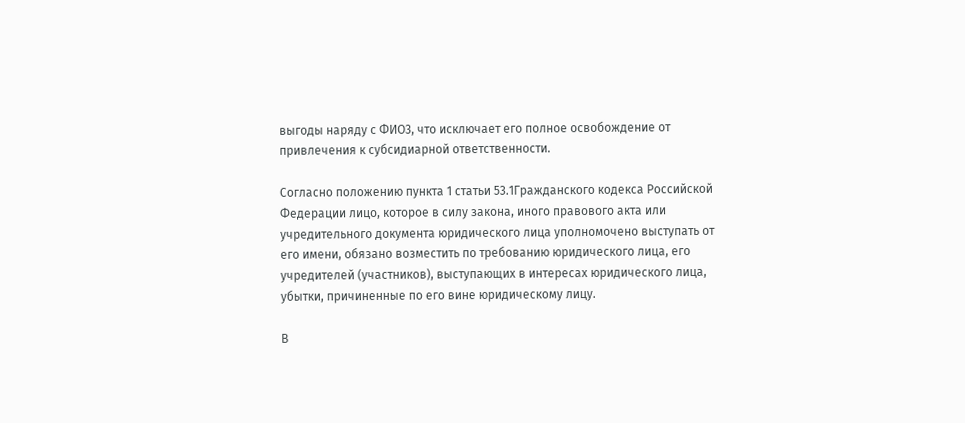выгоды наряду с ФИО3, что исключает его полное освобождение от привлечения к субсидиарной ответственности.

Согласно положению пункта 1 статьи 53.1Гражданского кодекса Российской Федерации лицо, которое в силу закона, иного правового акта или учредительного документа юридического лица уполномочено выступать от его имени, обязано возместить по требованию юридического лица, его учредителей (участников), выступающих в интересах юридического лица, убытки, причиненные по его вине юридическому лицу.

В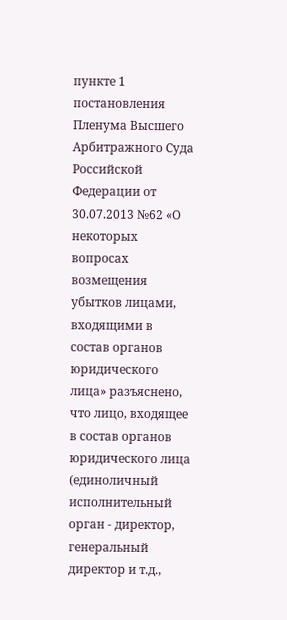пункте 1 постановления Пленума Высшего Арбитражного Суда Российской Федерации от 30.07.2013 №62 «О некоторых вопросах возмещения убытков лицами, входящими в состав органов юридического лица» разъяснено, что лицо, входящее в состав органов юридического лица (единоличный исполнительный орган - директор, генеральный директор и т.д.,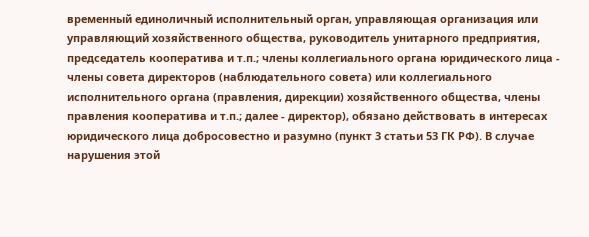временный единоличный исполнительный орган, управляющая организация или управляющий хозяйственного общества, руководитель унитарного предприятия, председатель кооператива и т.п.; члены коллегиального органа юридического лица - члены совета директоров (наблюдательного совета) или коллегиального исполнительного органа (правления, дирекции) хозяйственного общества, члены правления кооператива и т.п.; далее - директор), обязано действовать в интересах юридического лица добросовестно и разумно (пункт 3 статьи 53 ГК РФ). В случае нарушения этой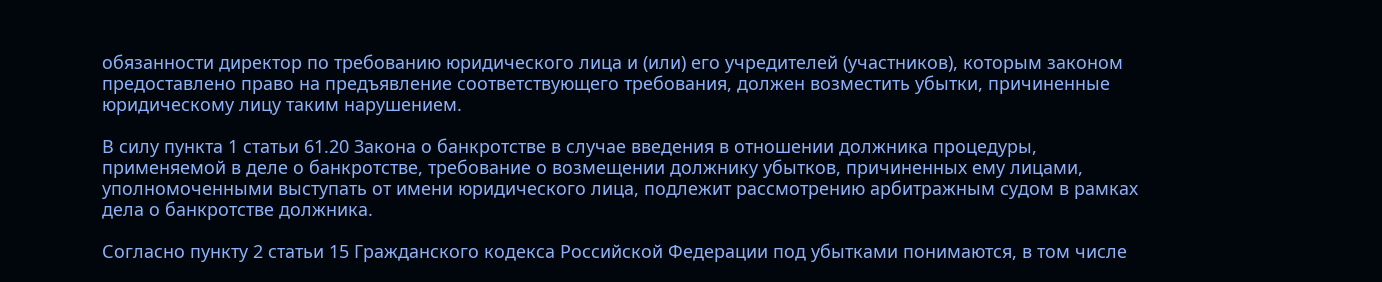обязанности директор по требованию юридического лица и (или) его учредителей (участников), которым законом предоставлено право на предъявление соответствующего требования, должен возместить убытки, причиненные юридическому лицу таким нарушением.

В силу пункта 1 статьи 61.20 Закона о банкротстве в случае введения в отношении должника процедуры, применяемой в деле о банкротстве, требование о возмещении должнику убытков, причиненных ему лицами, уполномоченными выступать от имени юридического лица, подлежит рассмотрению арбитражным судом в рамках дела о банкротстве должника.

Согласно пункту 2 статьи 15 Гражданского кодекса Российской Федерации под убытками понимаются, в том числе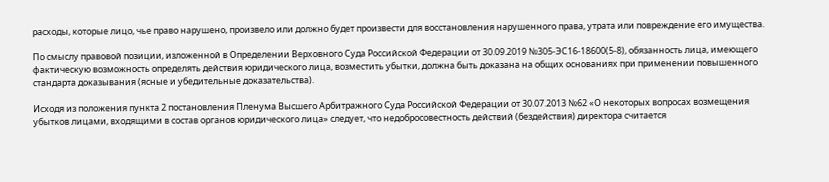расходы, которые лицо, чье право нарушено, произвело или должно будет произвести для восстановления нарушенного права, утрата или повреждение его имущества.

По смыслу правовой позиции, изложенной в Определении Верховного Суда Российской Федерации от 30.09.2019 №305-ЭС16-18600(5-8), обязанность лица, имеющего фактическую возможность определять действия юридического лица, возместить убытки, должна быть доказана на общих основаниях при применении повышенного стандарта доказывания (ясные и убедительные доказательства).

Исходя из положения пункта 2 постановления Пленума Высшего Арбитражного Суда Российской Федерации от 30.07.2013 №62 «О некоторых вопросах возмещения убытков лицами, входящими в состав органов юридического лица» следует, что недобросовестность действий (бездействия) директора считается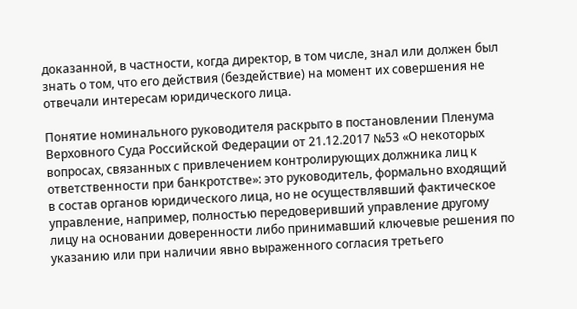доказанной, в частности, когда директор, в том числе, знал или должен был знать о том, что его действия (бездействие) на момент их совершения не отвечали интересам юридического лица.

Понятие номинального руководителя раскрыто в постановлении Пленума Верховного Суда Российской Федерации от 21.12.2017 №53 «О некоторых вопросах, связанных с привлечением контролирующих должника лиц к ответственности при банкротстве»: это руководитель, формально входящий в состав органов юридического лица, но не осуществлявший фактическое управление, например, полностью передоверивший управление другому лицу на основании доверенности либо принимавший ключевые решения по указанию или при наличии явно выраженного согласия третьего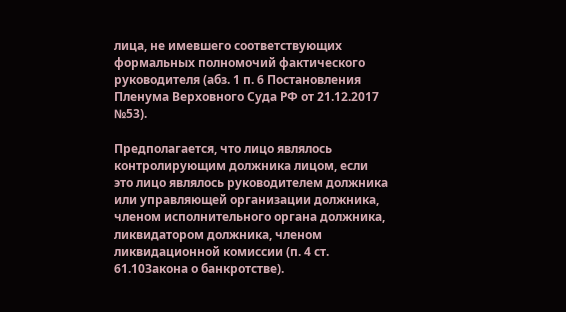лица, не имевшего соответствующих формальных полномочий фактического руководителя (абз. 1 п. 6 Постановления Пленума Верховного Суда РФ от 21.12.2017 №53).

Предполагается, что лицо являлось контролирующим должника лицом, если это лицо являлось руководителем должника или управляющей организации должника, членом исполнительного органа должника, ликвидатором должника, членом ликвидационной комиссии (п. 4 ст. 61.10Закона о банкротстве).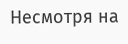Несмотря на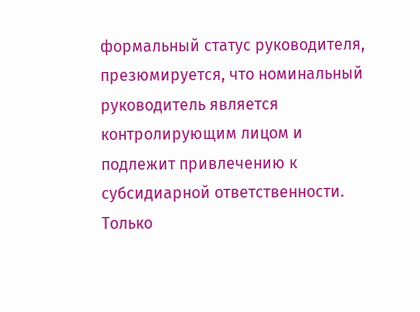формальный статус руководителя, презюмируется, что номинальный руководитель является контролирующим лицом и подлежит привлечению к субсидиарной ответственности. Только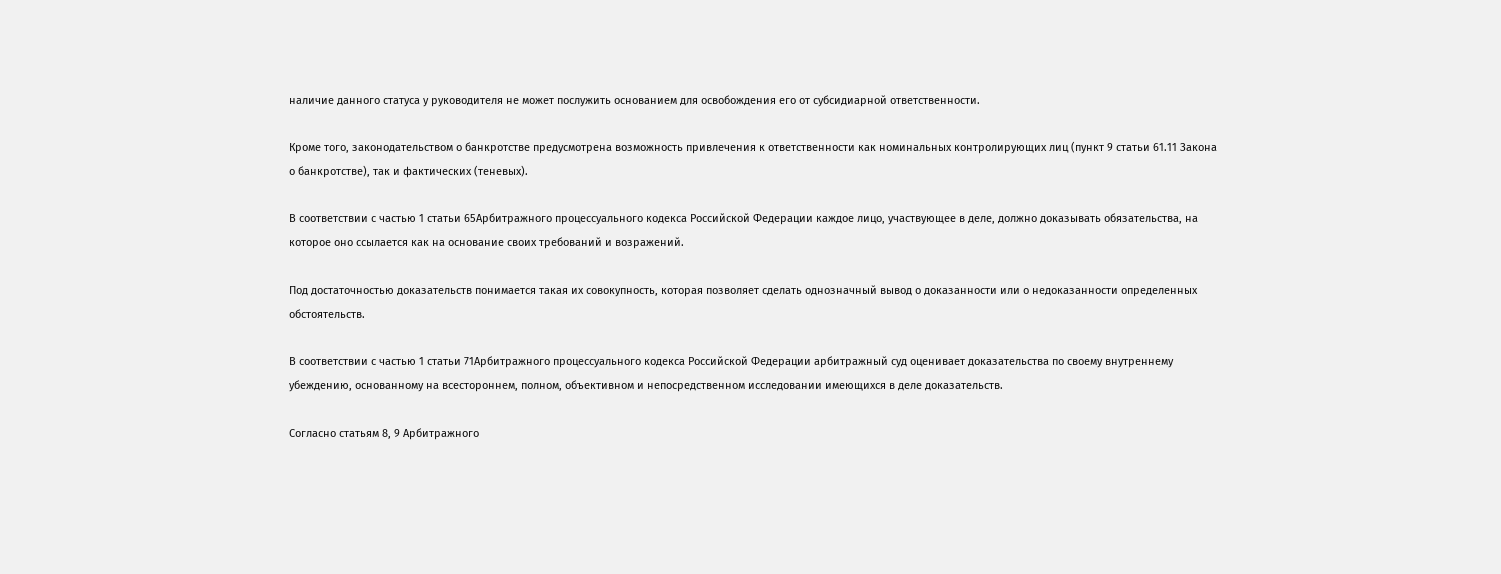наличие данного статуса у руководителя не может послужить основанием для освобождения его от субсидиарной ответственности.

Кроме того, законодательством о банкротстве предусмотрена возможность привлечения к ответственности как номинальных контролирующих лиц (пункт 9 статьи 61.11 Закона о банкротстве), так и фактических (теневых).

В соответствии с частью 1 статьи 65Арбитражного процессуального кодекса Российской Федерации каждое лицо, участвующее в деле, должно доказывать обязательства, на которое оно ссылается как на основание своих требований и возражений.

Под достаточностью доказательств понимается такая их совокупность, которая позволяет сделать однозначный вывод о доказанности или о недоказанности определенных обстоятельств.

В соответствии с частью 1 статьи 71Арбитражного процессуального кодекса Российской Федерации арбитражный суд оценивает доказательства по своему внутреннему убеждению, основанному на всестороннем, полном, объективном и непосредственном исследовании имеющихся в деле доказательств.

Согласно статьям 8, 9 Арбитражного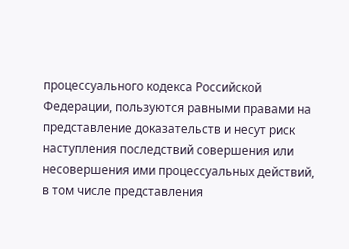процессуального кодекса Российской Федерации, пользуются равными правами на представление доказательств и несут риск наступления последствий совершения или несовершения ими процессуальных действий, в том числе представления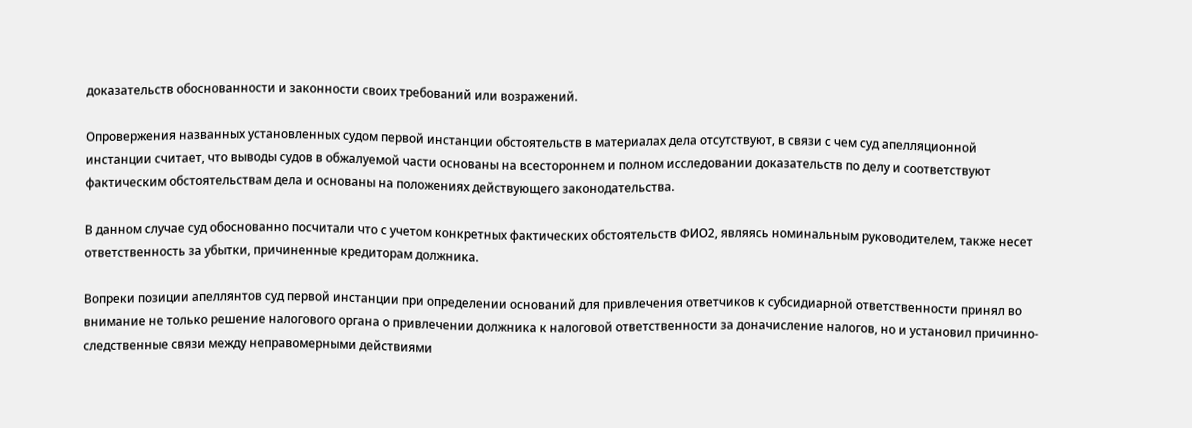доказательств обоснованности и законности своих требований или возражений.

Опровержения названных установленных судом первой инстанции обстоятельств в материалах дела отсутствуют, в связи с чем суд апелляционной инстанции считает, что выводы судов в обжалуемой части основаны на всестороннем и полном исследовании доказательств по делу и соответствуют фактическим обстоятельствам дела и основаны на положениях действующего законодательства.

В данном случае суд обоснованно посчитали что с учетом конкретных фактических обстоятельств ФИО2, являясь номинальным руководителем, также несет ответственность за убытки, причиненные кредиторам должника.

Вопреки позиции апеллянтов суд первой инстанции при определении оснований для привлечения ответчиков к субсидиарной ответственности принял во внимание не только решение налогового органа о привлечении должника к налоговой ответственности за доначисление налогов, но и установил причинно-следственные связи между неправомерными действиями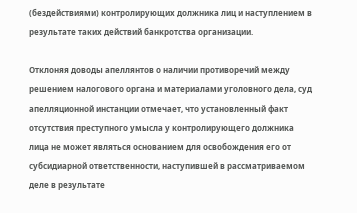(бездействиями) контролирующих должника лиц и наступлением в результате таких действий банкротства организации.

Отклоняя доводы апеллянтов о наличии противоречий между решением налогового органа и материалами уголовного дела, суд апелляционной инстанции отмечает, что установленный факт отсутствия преступного умысла у контролирующего должника лица не может являться основанием для освобождения его от субсидиарной ответственности, наступившей в рассматриваемом деле в результате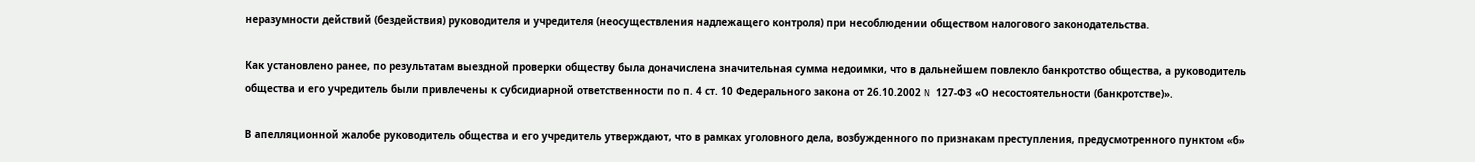неразумности действий (бездействия) руководителя и учредителя (неосуществления надлежащего контроля) при несоблюдении обществом налогового законодательства.

Как установлено ранее, по результатам выездной проверки обществу была доначислена значительная сумма недоимки, что в дальнейшем повлекло банкротство общества, а руководитель общества и его учредитель были привлечены к субсидиарной ответственности по п. 4 ст. 10 Федерального закона от 26.10.2002 N 127-ФЗ «О несостоятельности (банкротстве)».

В апелляционной жалобе руководитель общества и его учредитель утверждают, что в рамках уголовного дела, возбужденного по признакам преступления, предусмотренного пунктом «б»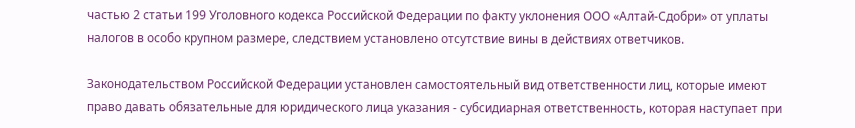частью 2 статьи 199 Уголовного кодекса Российской Федерации по факту уклонения ООО «Алтай-Сдобри» от уплаты налогов в особо крупном размере, следствием установлено отсутствие вины в действиях ответчиков.

Законодательством Российской Федерации установлен самостоятельный вид ответственности лиц, которые имеют право давать обязательные для юридического лица указания - субсидиарная ответственность, которая наступает при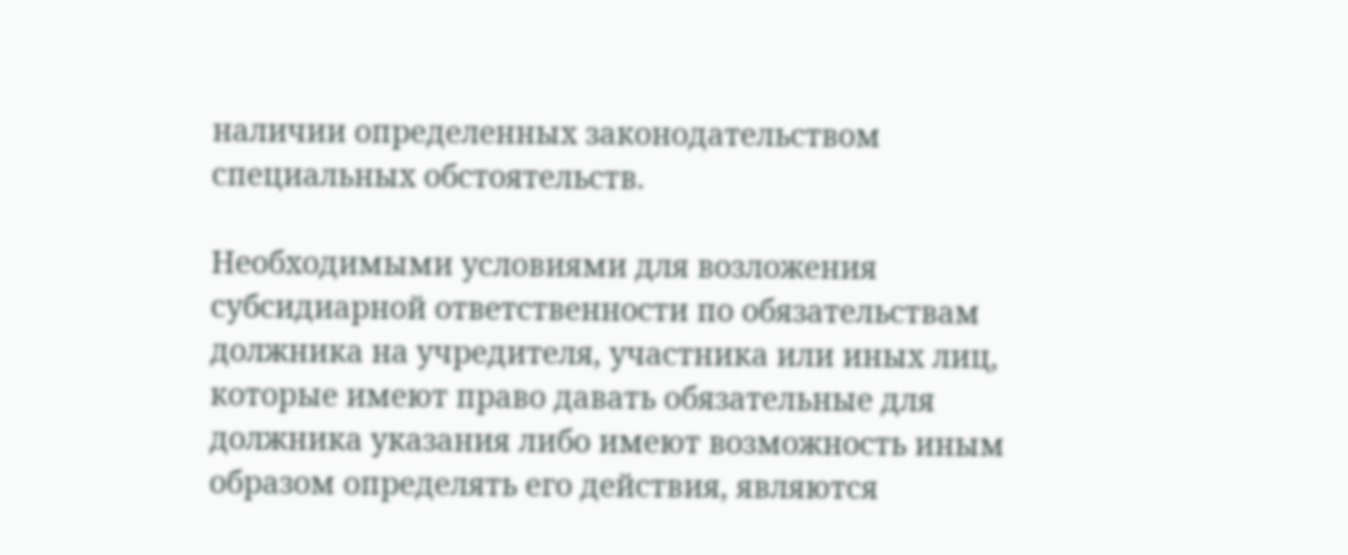наличии определенных законодательством специальных обстоятельств.

Необходимыми условиями для возложения субсидиарной ответственности по обязательствам должника на учредителя, участника или иных лиц, которые имеют право давать обязательные для должника указания либо имеют возможность иным образом определять его действия, являются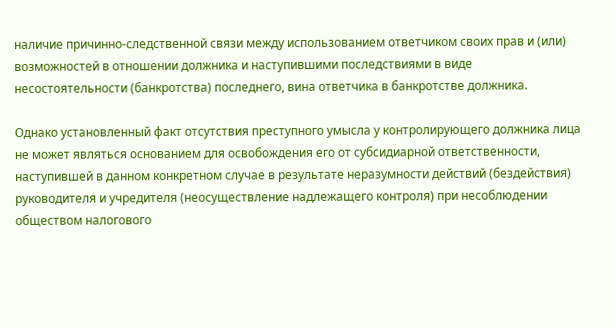наличие причинно-следственной связи между использованием ответчиком своих прав и (или) возможностей в отношении должника и наступившими последствиями в виде несостоятельности (банкротства) последнего, вина ответчика в банкротстве должника.

Однако установленный факт отсутствия преступного умысла у контролирующего должника лица не может являться основанием для освобождения его от субсидиарной ответственности, наступившей в данном конкретном случае в результате неразумности действий (бездействия) руководителя и учредителя (неосуществление надлежащего контроля) при несоблюдении обществом налогового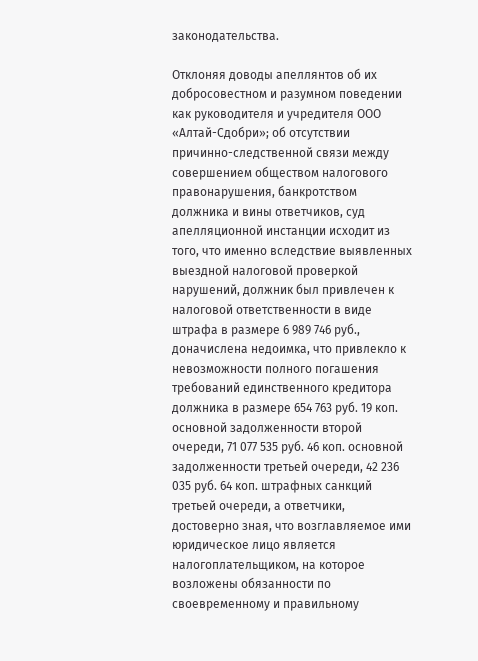законодательства.

Отклоняя доводы апеллянтов об их добросовестном и разумном поведении как руководителя и учредителя ООО «Алтай-Сдобри»; об отсутствии причинно-следственной связи между совершением обществом налогового правонарушения, банкротством должника и вины ответчиков, суд апелляционной инстанции исходит из того, что именно вследствие выявленных выездной налоговой проверкой нарушений, должник был привлечен к налоговой ответственности в виде штрафа в размере 6 989 746 руб., доначислена недоимка, что привлекло к невозможности полного погашения требований единственного кредитора должника в размере 654 763 руб. 19 коп. основной задолженности второй очереди, 71 077 535 руб. 46 коп. основной задолженности третьей очереди, 42 236 035 руб. 64 коп. штрафных санкций третьей очереди, а ответчики, достоверно зная, что возглавляемое ими юридическое лицо является налогоплательщиком, на которое возложены обязанности по своевременному и правильному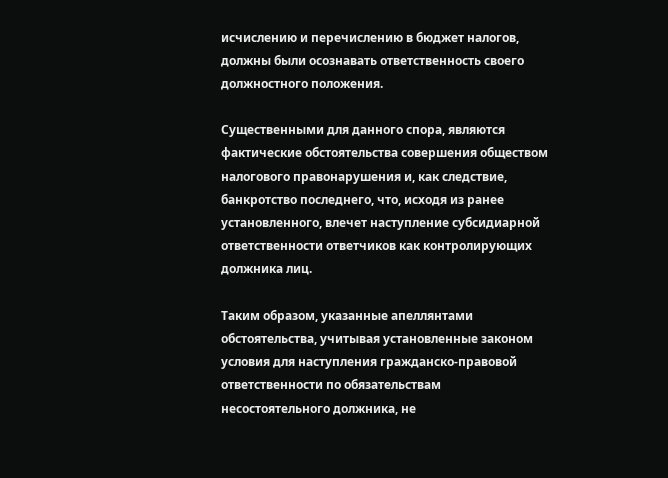исчислению и перечислению в бюджет налогов, должны были осознавать ответственность своего должностного положения.

Существенными для данного спора, являются фактические обстоятельства совершения обществом налогового правонарушения и, как следствие, банкротство последнего, что, исходя из ранее установленного, влечет наступление субсидиарной ответственности ответчиков как контролирующих должника лиц.

Таким образом, указанные апеллянтами обстоятельства, учитывая установленные законом условия для наступления гражданско-правовой ответственности по обязательствам несостоятельного должника, не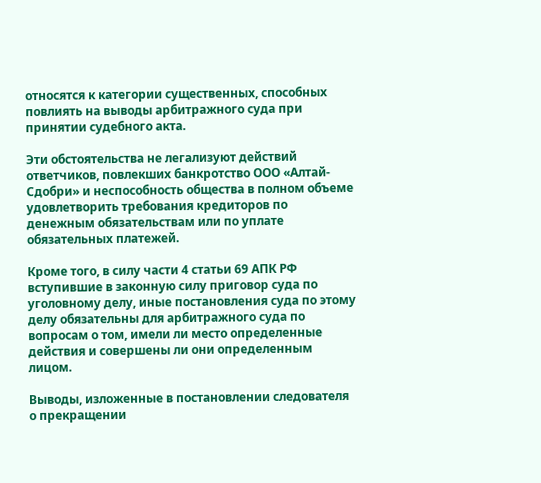относятся к категории существенных, способных повлиять на выводы арбитражного суда при принятии судебного акта.

Эти обстоятельства не легализуют действий ответчиков, повлекших банкротство ООО «Алтай-Сдобри» и неспособность общества в полном объеме удовлетворить требования кредиторов по денежным обязательствам или по уплате обязательных платежей.

Кроме того, в силу части 4 статьи 69 АПК РФ вступившие в законную силу приговор суда по уголовному делу, иные постановления суда по этому делу обязательны для арбитражного суда по вопросам о том, имели ли место определенные действия и совершены ли они определенным лицом.

Выводы, изложенные в постановлении следователя о прекращении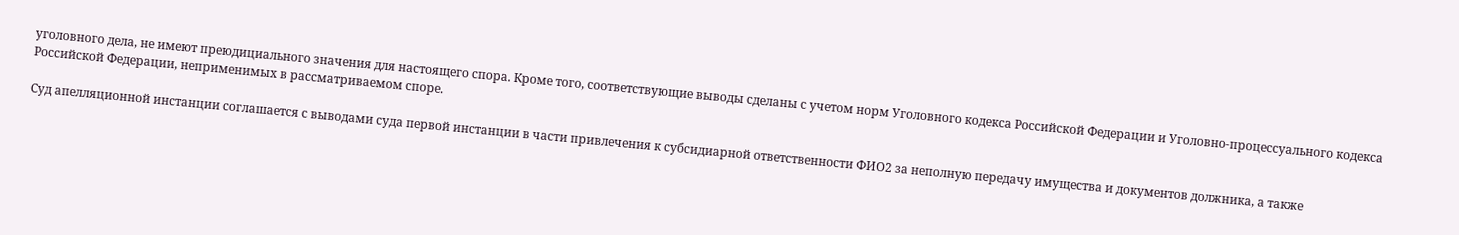уголовного дела, не имеют преюдициального значения для настоящего спора. Кроме того, соответствующие выводы сделаны с учетом норм Уголовного кодекса Российской Федерации и Уголовно-процессуального кодекса Российской Федерации, неприменимых в рассматриваемом споре.

Суд апелляционной инстанции соглашается с выводами суда первой инстанции в части привлечения к субсидиарной ответственности ФИО2 за неполную передачу имущества и документов должника, а также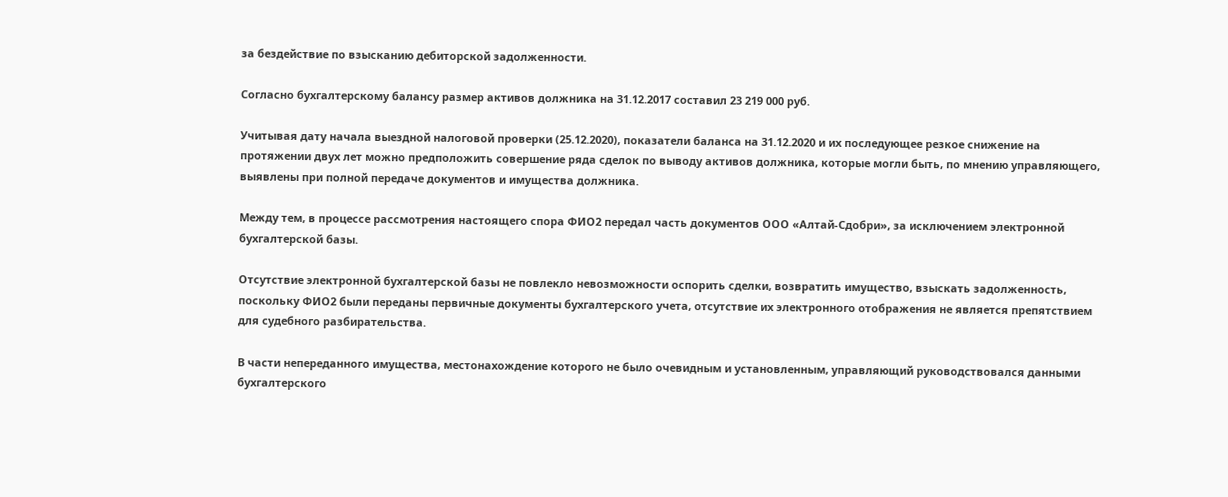за бездействие по взысканию дебиторской задолженности.

Согласно бухгалтерскому балансу размер активов должника на 31.12.2017 составил 23 219 000 руб.

Учитывая дату начала выездной налоговой проверки (25.12.2020), показатели баланса на 31.12.2020 и их последующее резкое снижение на протяжении двух лет можно предположить совершение ряда сделок по выводу активов должника, которые могли быть, по мнению управляющего, выявлены при полной передаче документов и имущества должника.

Между тем, в процессе рассмотрения настоящего спора ФИО2 передал часть документов ООО «Алтай-Сдобри», за исключением электронной бухгалтерской базы.

Отсутствие электронной бухгалтерской базы не повлекло невозможности оспорить сделки, возвратить имущество, взыскать задолженность, поскольку ФИО2 были переданы первичные документы бухгалтерского учета, отсутствие их электронного отображения не является препятствием для судебного разбирательства.

В части непереданного имущества, местонахождение которого не было очевидным и установленным, управляющий руководствовался данными бухгалтерского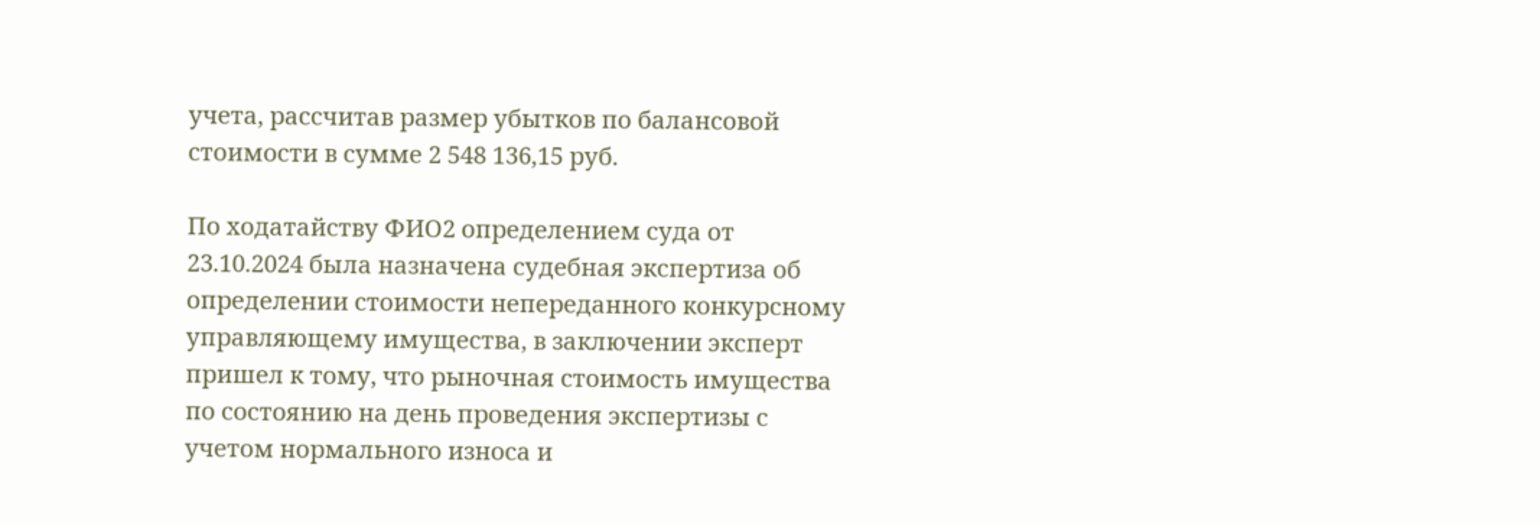учета, рассчитав размер убытков по балансовой стоимости в сумме 2 548 136,15 руб.

По ходатайству ФИО2 определением суда от 23.10.2024 была назначена судебная экспертиза об определении стоимости непереданного конкурсному управляющему имущества, в заключении эксперт пришел к тому, что рыночная стоимость имущества по состоянию на день проведения экспертизы с учетом нормального износа и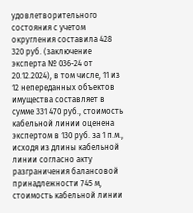удовлетворительного состояния с учетом округления составила 428 320 руб. (заключение эксперта № 036-24 от 20.12.2024), в том числе, 11 из 12 непереданных объектов имущества составляет в сумме 331 470 руб., стоимость кабельной линии оценена экспертом в 130 руб. за 1 п.м., исходя из длины кабельной линии согласно акту разграничения балансовой принадлежности 745 м, стоимость кабельной линии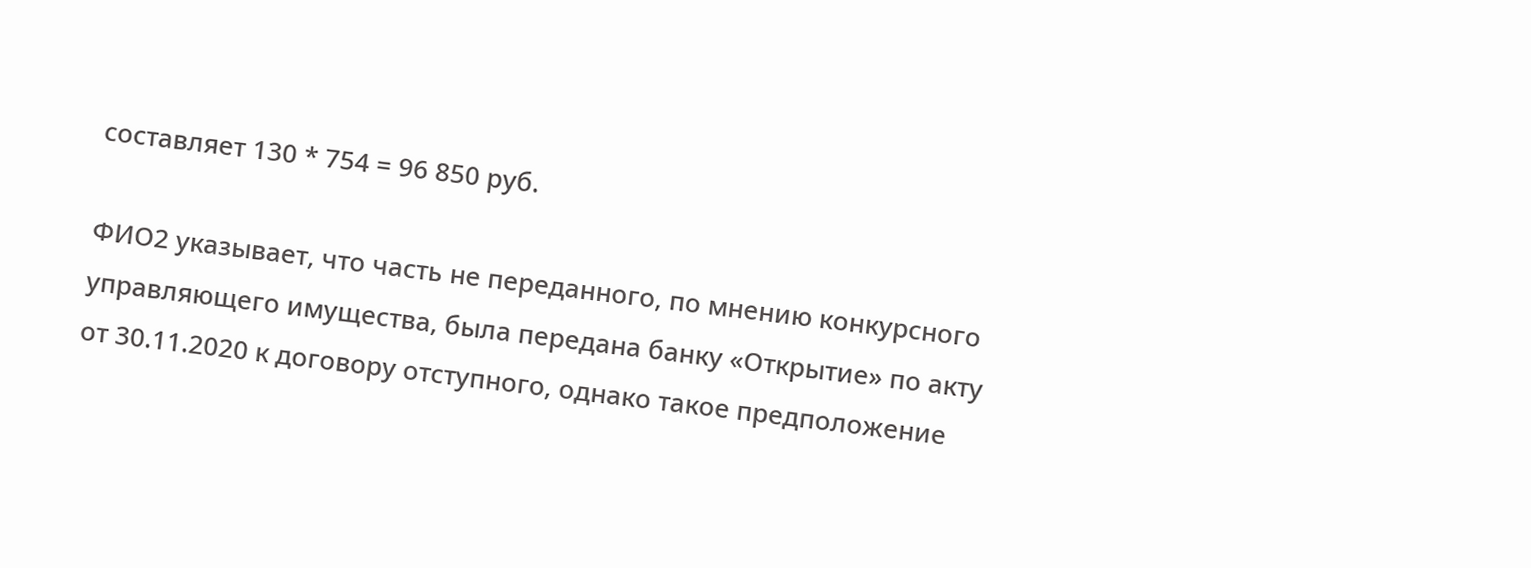составляет 130 * 754 = 96 850 руб.

ФИО2 указывает, что часть не переданного, по мнению конкурсного управляющего имущества, была передана банку «Открытие» по акту от 30.11.2020 к договору отступного, однако такое предположение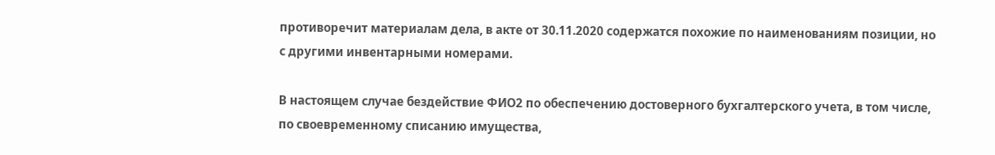противоречит материалам дела, в акте от 30.11.2020 содержатся похожие по наименованиям позиции, но с другими инвентарными номерами.

В настоящем случае бездействие ФИО2 по обеспечению достоверного бухгалтерского учета, в том числе, по своевременному списанию имущества,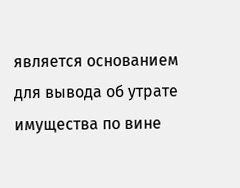является основанием для вывода об утрате имущества по вине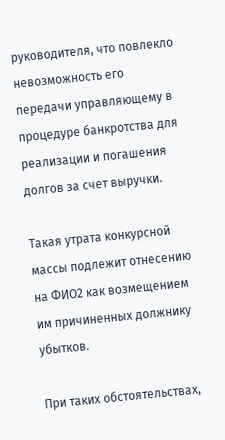руководителя, что повлекло невозможность его передачи управляющему в процедуре банкротства для реализации и погашения долгов за счет выручки.

Такая утрата конкурсной массы подлежит отнесению на ФИО2 как возмещением им причиненных должнику убытков.

При таких обстоятельствах,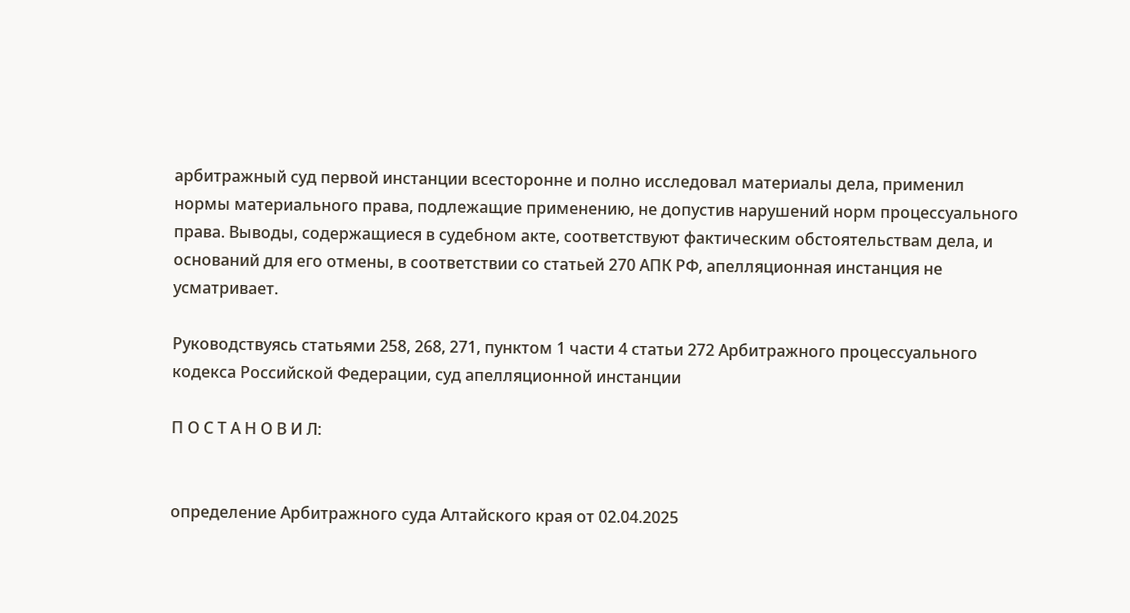арбитражный суд первой инстанции всесторонне и полно исследовал материалы дела, применил нормы материального права, подлежащие применению, не допустив нарушений норм процессуального права. Выводы, содержащиеся в судебном акте, соответствуют фактическим обстоятельствам дела, и оснований для его отмены, в соответствии со статьей 270 АПК РФ, апелляционная инстанция не усматривает.

Руководствуясь статьями 258, 268, 271, пунктом 1 части 4 статьи 272 Арбитражного процессуального кодекса Российской Федерации, суд апелляционной инстанции

П О С Т А Н О В И Л:


определение Арбитражного суда Алтайского края от 02.04.2025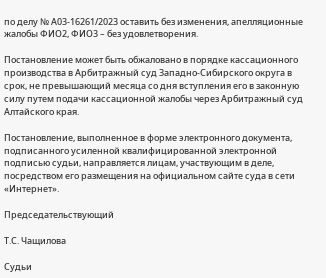по делу № А03-16261/2023 оставить без изменения, апелляционные жалобы ФИО2, ФИО3 – без удовлетворения.

Постановление может быть обжаловано в порядке кассационного производства в Арбитражный суд Западно-Сибирского округа в срок, не превышающий месяца со дня вступления его в законную силу путем подачи кассационной жалобы через Арбитражный суд Алтайского края.

Постановление, выполненное в форме электронного документа, подписанного усиленной квалифицированной электронной подписью судьи, направляется лицам, участвующим в деле, посредством его размещения на официальном сайте суда в сети «Интернет».

Председательствующий

Т.С. Чащилова

Судьи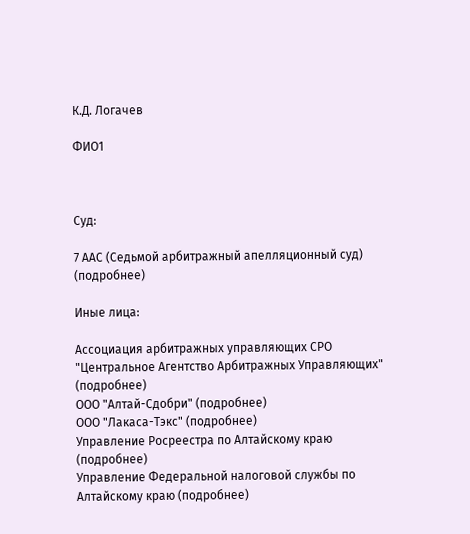К.Д. Логачев

ФИО1



Суд:

7 ААС (Седьмой арбитражный апелляционный суд) (подробнее)

Иные лица:

Ассоциация арбитражных управляющих СРО "Центральное Агентство Арбитражных Управляющих" (подробнее)
ООО "Алтай-Сдобри" (подробнее)
ООО "Лакаса-Тэкс" (подробнее)
Управление Росреестра по Алтайскому краю (подробнее)
Управление Федеральной налоговой службы по Алтайскому краю (подробнее)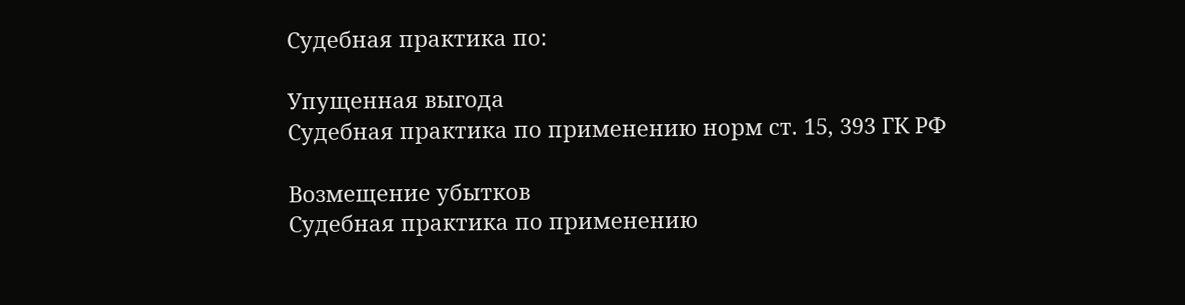Судебная практика по:

Упущенная выгода
Судебная практика по применению норм ст. 15, 393 ГК РФ

Возмещение убытков
Судебная практика по применению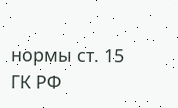нормы ст. 15 ГК РФ